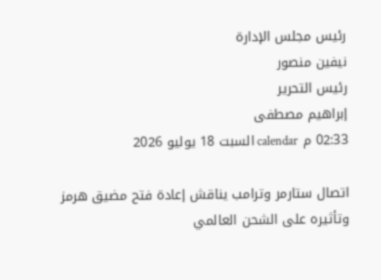رئيس مجلس الإدارة
نيفين منصور
رئيس التحرير
إبراهيم مصطفى
02:33 م calendar السبت 18 يوليو 2026

اتصال ستارمر وترامب يناقش إعادة فتح مضيق هرمز وتأثيره على الشحن العالمي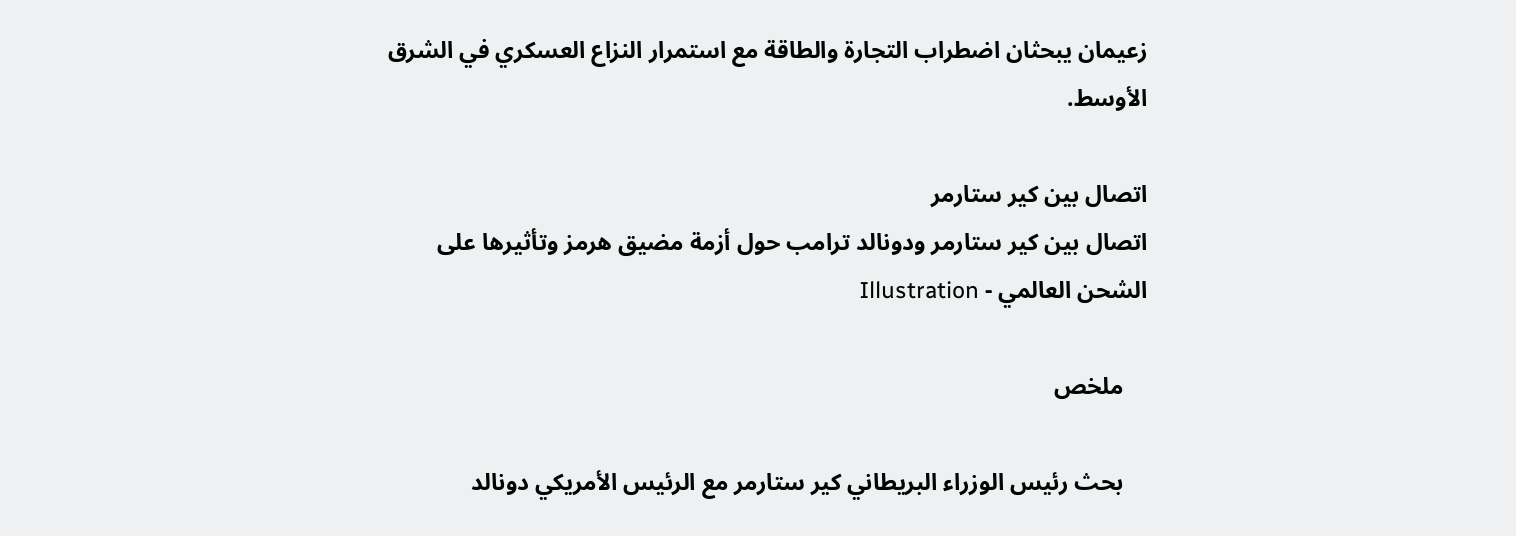زعيمان يبحثان اضطراب التجارة والطاقة مع استمرار النزاع العسكري في الشرق الأوسط.

اتصال بين كير ستارمر
اتصال بين كير ستارمر ودونالد ترامب حول أزمة مضيق هرمز وتأثيرها على الشحن العالمي - Illustration

    ملخص

    بحث رئيس الوزراء البريطاني كير ستارمر مع الرئيس الأمريكي دونالد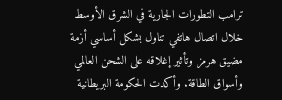ترامب التطورات الجارية في الشرق الأوسط خلال اتصال هاتفي تناول بشكل أساسي أزمة مضيق هرمز وتأثير إغلاقه على الشحن العالمي وأسواق الطاقة. وأكدت الحكومة البريطانية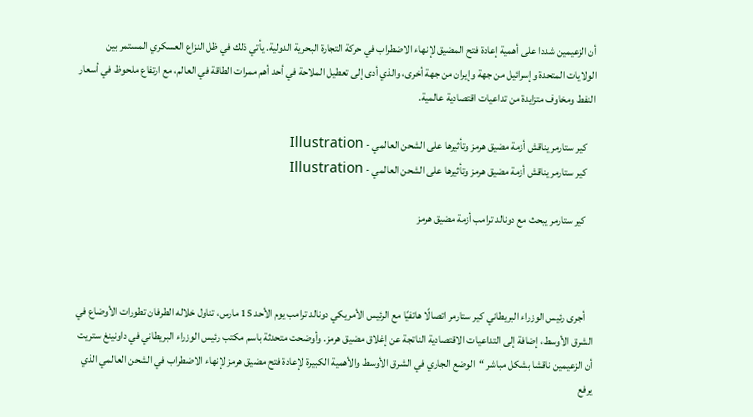أن الزعيمين شددا على أهمية إعادة فتح المضيق لإنهاء الاضطراب في حركة التجارة البحرية الدولية. يأتي ذلك في ظل النزاع العسكري المستمر بين الولايات المتحدة وإسرائيل من جهة وإيران من جهة أخرى، والذي أدى إلى تعطيل الملاحة في أحد أهم ممرات الطاقة في العالم، مع ارتفاع ملحوظ في أسعار النفط ومخاوف متزايدة من تداعيات اقتصادية عالمية.

    كير ستارمر يناقش أزمة مضيق هرمز وتأثيرها على الشحن العالمي - Illustration
    كير ستارمر يناقش أزمة مضيق هرمز وتأثيرها على الشحن العالمي - Illustration

    كير ستارمر يبحث مع دونالد ترامب أزمة مضيق هرمز



    أجرى رئيس الوزراء البريطاني كير ستارمر اتصالًا هاتفيًا مع الرئيس الأمريكي دونالد ترامب يوم الأحد 15 مارس، تناول خلاله الطرفان تطورات الأوضاع في الشرق الأوسط، إضافة إلى التداعيات الاقتصادية الناتجة عن إغلاق مضيق هرمز. وأوضحت متحدثة باسم مكتب رئيس الوزراء البريطاني في داونينغ ستريت أن الزعيمين ناقشا بشكل مباشر “الوضع الجاري في الشرق الأوسط والأهمية الكبيرة لإعادة فتح مضيق هرمز لإنهاء الاضطراب في الشحن العالمي الذي يرفع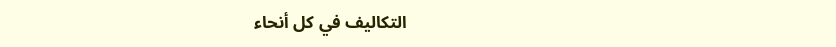التكاليف في كل أنحاء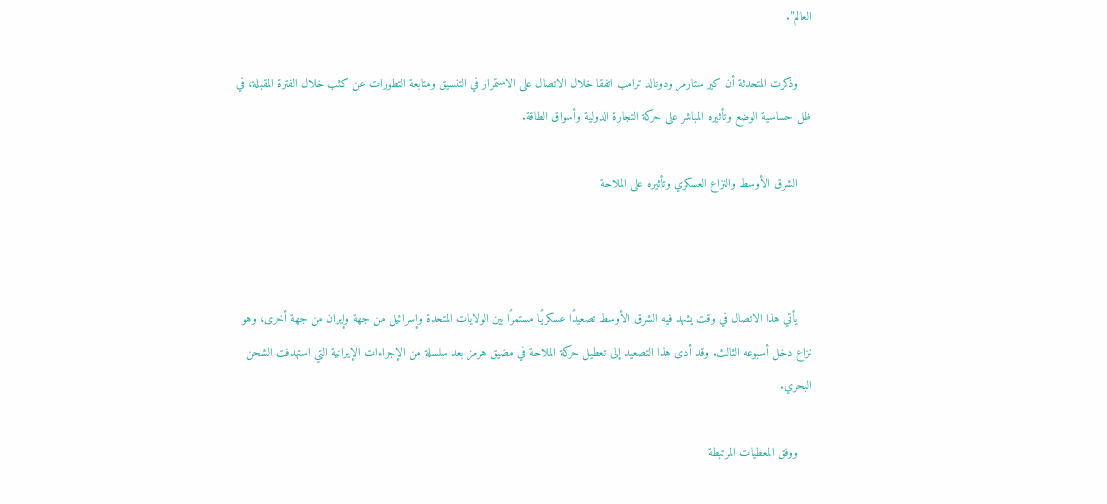العالم”.

    وذكرت المتحدثة أن كير ستارمر ودونالد ترامب اتفقا خلال الاتصال على الاستمرار في التنسيق ومتابعة التطورات عن كثب خلال الفترة المقبلة، في ظل حساسية الوضع وتأثيره المباشر على حركة التجارة الدولية وأسواق الطاقة.

    الشرق الأوسط والنزاع العسكري وتأثيره على الملاحة



    يأتي هذا الاتصال في وقت يشهد فيه الشرق الأوسط تصعيدًا عسكريًا مستمرًا بين الولايات المتحدة وإسرائيل من جهة وإيران من جهة أخرى، وهو نزاع دخل أسبوعه الثالث. وقد أدى هذا التصعيد إلى تعطيل حركة الملاحة في مضيق هرمز بعد سلسلة من الإجراءات الإيرانية التي استهدفت الشحن البحري.

    ووفق المعطيات المرتبطة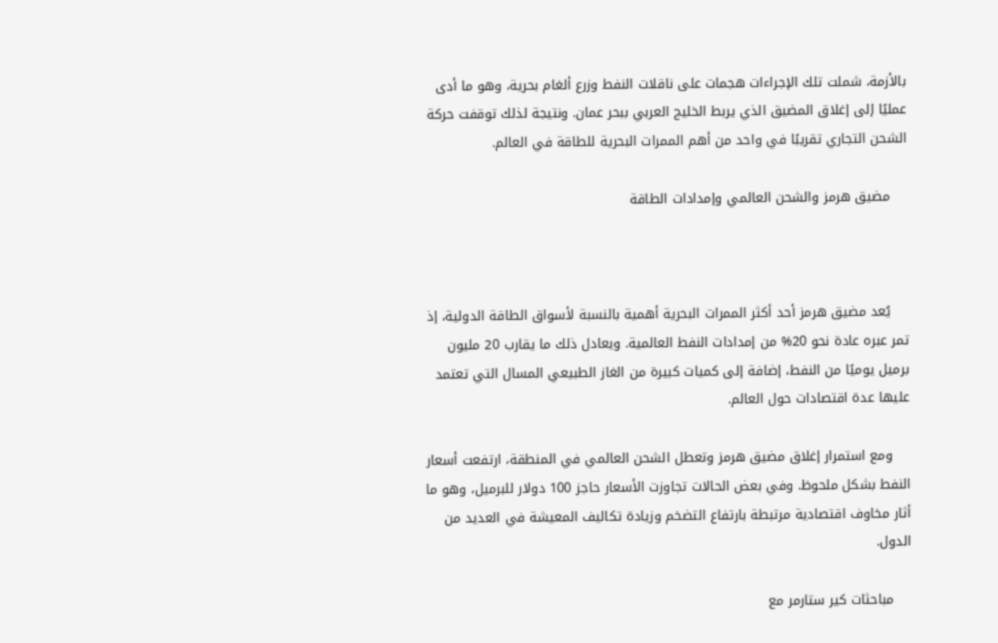بالأزمة، شملت تلك الإجراءات هجمات على ناقلات النفط وزرع ألغام بحرية، وهو ما أدى عمليًا إلى إغلاق المضيق الذي يربط الخليج العربي ببحر عمان. ونتيجة لذلك توقفت حركة الشحن التجاري تقريبًا في واحد من أهم الممرات البحرية للطاقة في العالم.

    مضيق هرمز والشحن العالمي وإمدادات الطاقة



    يُعد مضيق هرمز أحد أكثر الممرات البحرية أهمية بالنسبة لأسواق الطاقة الدولية، إذ تمر عبره عادة نحو 20% من إمدادات النفط العالمية. ويعادل ذلك ما يقارب 20 مليون برميل يوميًا من النفط، إضافة إلى كميات كبيرة من الغاز الطبيعي المسال التي تعتمد عليها عدة اقتصادات حول العالم.

    ومع استمرار إغلاق مضيق هرمز وتعطل الشحن العالمي في المنطقة، ارتفعت أسعار النفط بشكل ملحوظ. وفي بعض الحالات تجاوزت الأسعار حاجز 100 دولار للبرميل، وهو ما أثار مخاوف اقتصادية مرتبطة بارتفاع التضخم وزيادة تكاليف المعيشة في العديد من الدول.

    مباحثات كير ستارمر مع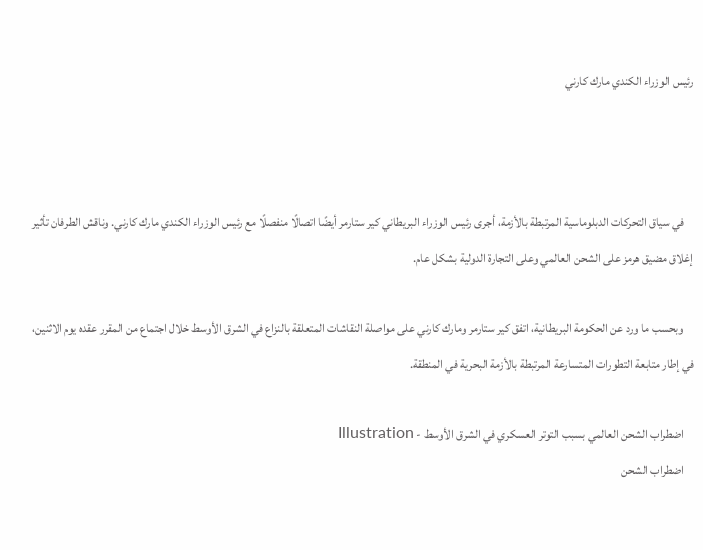رئيس الوزراء الكندي مارك كارني



    في سياق التحركات الدبلوماسية المرتبطة بالأزمة، أجرى رئيس الوزراء البريطاني كير ستارمر أيضًا اتصالًا منفصلًا مع رئيس الوزراء الكندي مارك كارني. وناقش الطرفان تأثير إغلاق مضيق هرمز على الشحن العالمي وعلى التجارة الدولية بشكل عام.

    وبحسب ما ورد عن الحكومة البريطانية، اتفق كير ستارمر ومارك كارني على مواصلة النقاشات المتعلقة بالنزاع في الشرق الأوسط خلال اجتماع من المقرر عقده يوم الاثنين، في إطار متابعة التطورات المتسارعة المرتبطة بالأزمة البحرية في المنطقة.

    اضطراب الشحن العالمي بسبب التوتر العسكري في الشرق الأوسط - Illustration
    اضطراب الشحن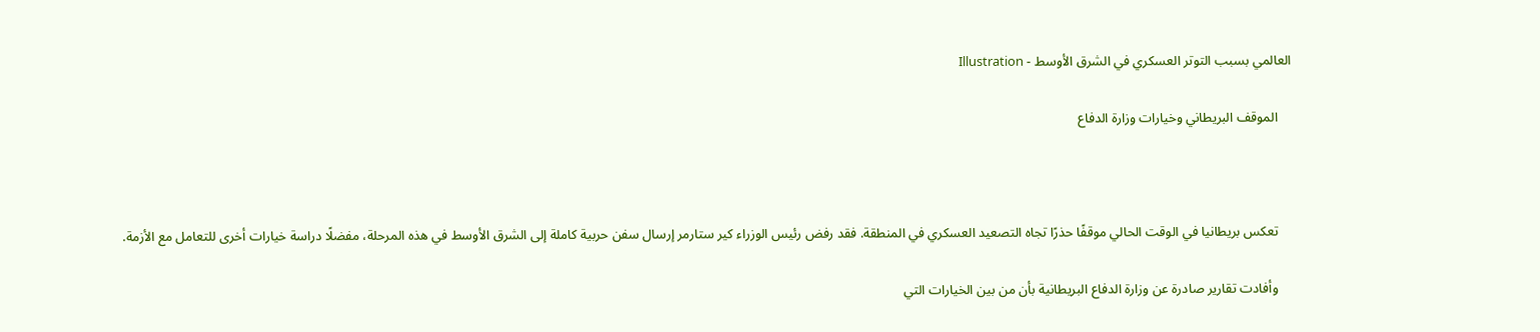العالمي بسبب التوتر العسكري في الشرق الأوسط - Illustration

    الموقف البريطاني وخيارات وزارة الدفاع



    تعكس بريطانيا في الوقت الحالي موقفًا حذرًا تجاه التصعيد العسكري في المنطقة. فقد رفض رئيس الوزراء كير ستارمر إرسال سفن حربية كاملة إلى الشرق الأوسط في هذه المرحلة، مفضلًا دراسة خيارات أخرى للتعامل مع الأزمة.

    وأفادت تقارير صادرة عن وزارة الدفاع البريطانية بأن من بين الخيارات التي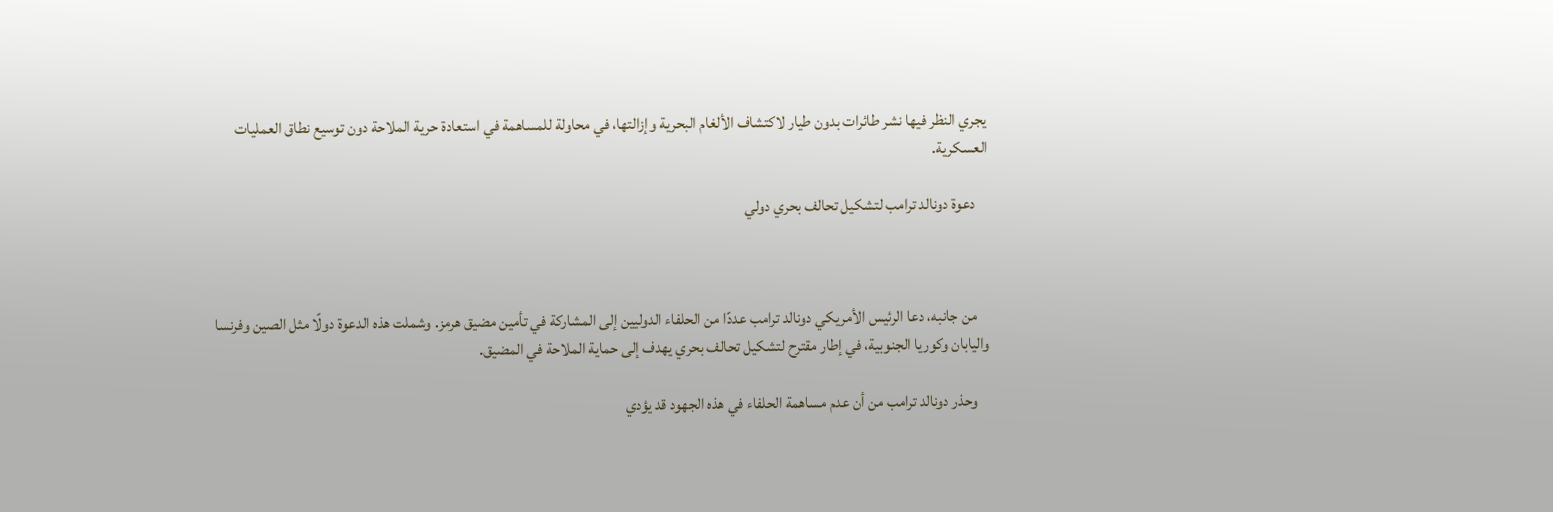يجري النظر فيها نشر طائرات بدون طيار لاكتشاف الألغام البحرية وإزالتها، في محاولة للمساهمة في استعادة حرية الملاحة دون توسيع نطاق العمليات العسكرية.

    دعوة دونالد ترامب لتشكيل تحالف بحري دولي



    من جانبه، دعا الرئيس الأمريكي دونالد ترامب عددًا من الحلفاء الدوليين إلى المشاركة في تأمين مضيق هرمز. وشملت هذه الدعوة دولًا مثل الصين وفرنسا واليابان وكوريا الجنوبية، في إطار مقترح لتشكيل تحالف بحري يهدف إلى حماية الملاحة في المضيق.

    وحذر دونالد ترامب من أن عدم مساهمة الحلفاء في هذه الجهود قد يؤدي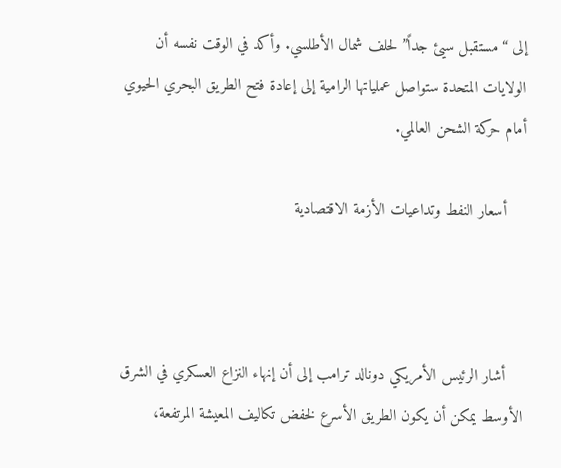إلى “مستقبل سيئ جداً” لحلف شمال الأطلسي. وأكد في الوقت نفسه أن الولايات المتحدة ستواصل عملياتها الرامية إلى إعادة فتح الطريق البحري الحيوي أمام حركة الشحن العالمي.

    أسعار النفط وتداعيات الأزمة الاقتصادية



    أشار الرئيس الأمريكي دونالد ترامب إلى أن إنهاء النزاع العسكري في الشرق الأوسط يمكن أن يكون الطريق الأسرع لخفض تكاليف المعيشة المرتفعة،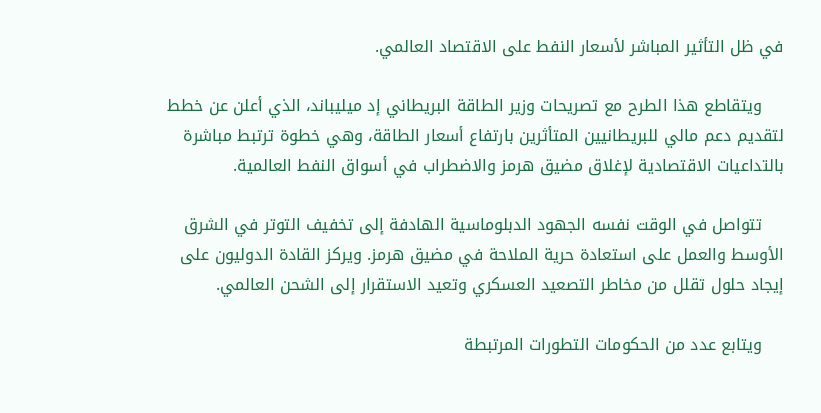في ظل التأثير المباشر لأسعار النفط على الاقتصاد العالمي.

    ويتقاطع هذا الطرح مع تصريحات وزير الطاقة البريطاني إد ميليباند، الذي أعلن عن خطط لتقديم دعم مالي للبريطانيين المتأثرين بارتفاع أسعار الطاقة، وهي خطوة ترتبط مباشرة بالتداعيات الاقتصادية لإغلاق مضيق هرمز والاضطراب في أسواق النفط العالمية.

    تتواصل في الوقت نفسه الجهود الدبلوماسية الهادفة إلى تخفيف التوتر في الشرق الأوسط والعمل على استعادة حرية الملاحة في مضيق هرمز. ويركز القادة الدوليون على إيجاد حلول تقلل من مخاطر التصعيد العسكري وتعيد الاستقرار إلى الشحن العالمي.

    ويتابع عدد من الحكومات التطورات المرتبطة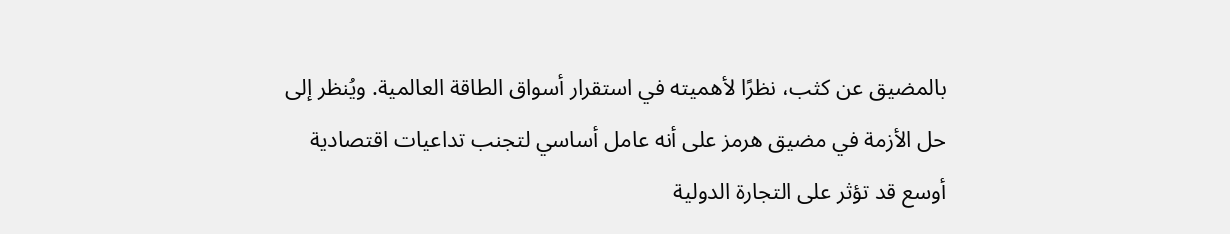بالمضيق عن كثب، نظرًا لأهميته في استقرار أسواق الطاقة العالمية. ويُنظر إلى حل الأزمة في مضيق هرمز على أنه عامل أساسي لتجنب تداعيات اقتصادية أوسع قد تؤثر على التجارة الدولية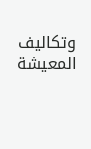وتكاليف المعيشة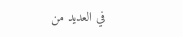في العديد من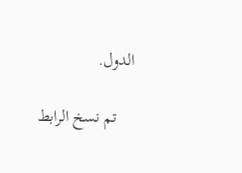الدول.

    تم نسخ الرابط